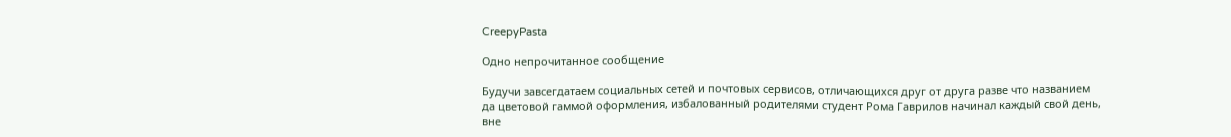CreepyPasta

Одно непрочитанное сообщение

Будучи завсегдатаем социальных сетей и почтовых сервисов, отличающихся друг от друга разве что названием да цветовой гаммой оформления, избалованный родителями студент Рома Гаврилов начинал каждый свой день, вне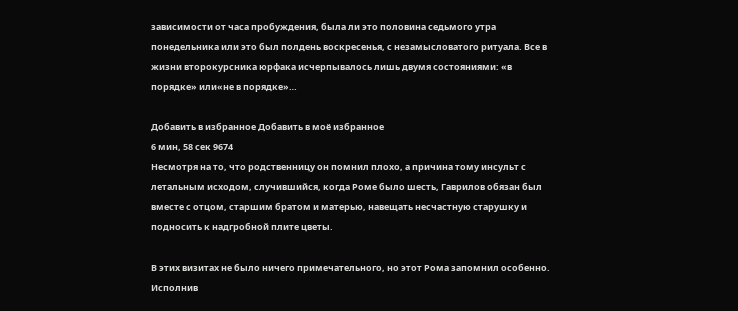зависимости от часа пробуждения, была ли это половина седьмого утра понедельника или это был полдень воскресенья, с незамысловатого ритуала. Все в жизни второкурсника юрфака исчерпывалось лишь двумя состояниями: «в порядке» или«не в порядке»…

Добавить в избранное Добавить в моё избранное
6 мин, 58 сек 9674
Несмотря на то, что родственницу он помнил плохо, а причина тому инсульт с летальным исходом, случившийся, когда Роме было шесть, Гаврилов обязан был вместе с отцом, старшим братом и матерью, навещать несчастную старушку и подносить к надгробной плите цветы.

В этих визитах не было ничего примечательного, но этот Рома запомнил особенно. Исполнив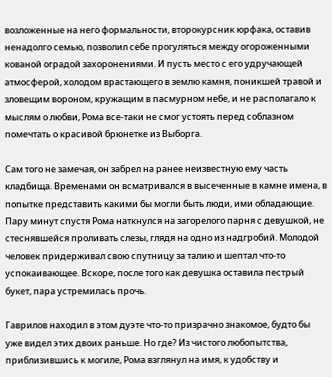возложенные на него формальности, второкурсник юрфака, оставив ненадолго семью, позволил себе прогуляться между огороженными кованой оградой захоронениями. И пусть место с его удручающей атмосферой, холодом врастающего в землю камня, поникшей травой и зловещим вороном, кружащим в пасмурном небе, и не располагало к мыслям о любви, Рома все-таки не смог устоять перед соблазном помечтать о красивой брюнетке из Выборга.

Сам того не замечая, он забрел на ранее неизвестную ему часть кладбища. Временами он всматривался в высеченные в камне имена, в попытке представить какими бы могли быть люди, ими обладающие. Пару минут спустя Рома наткнулся на загорелого парня с девушкой, не стеснявшейся проливать слезы, глядя на одно из надгробий. Молодой человек придерживал свою спутницу за талию и шептал что-то успокаивающее. Вскоре, после того как девушка оставила пестрый букет, пара устремилась прочь.

Гаврилов находил в этом дуэте что-то призрачно знакомое, будто бы уже видел этих двоих раньше. Но где? Из чистого любопытства, приблизившись к могиле, Рома взглянул на имя, к удобству и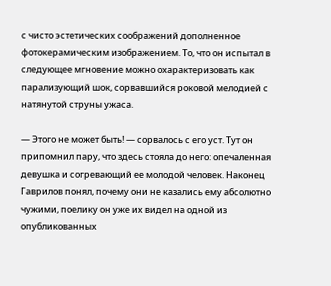с чисто эстетических соображений дополненное фотокерамическим изображением. То, что он испытал в следующее мгновение можно охарактеризовать как парализующий шок, сорвавшийся роковой мелодией с натянутой струны ужаса.

— Этого не может быть! — сорвалось с его уст. Тут он припомнил пару, что здесь стояла до него: опечаленная девушка и согревающий ее молодой человек. Наконец Гаврилов понял, почему они не казались ему абсолютно чужими, поелику он уже их видел на одной из опубликованных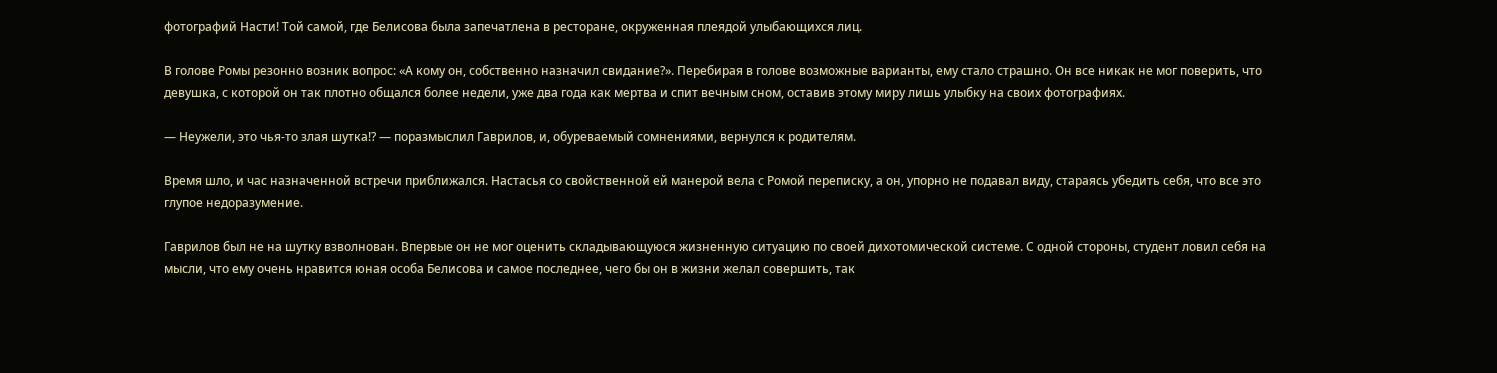фотографий Насти! Той самой, где Белисова была запечатлена в ресторане, окруженная плеядой улыбающихся лиц.

В голове Ромы резонно возник вопрос: «А кому он, собственно назначил свидание?». Перебирая в голове возможные варианты, ему стало страшно. Он все никак не мог поверить, что девушка, с которой он так плотно общался более недели, уже два года как мертва и спит вечным сном, оставив этому миру лишь улыбку на своих фотографиях.

— Неужели, это чья-то злая шутка!? — поразмыслил Гаврилов, и, обуреваемый сомнениями, вернулся к родителям.

Время шло, и час назначенной встречи приближался. Настасья со свойственной ей манерой вела с Ромой переписку, а он, упорно не подавал виду, стараясь убедить себя, что все это глупое недоразумение.

Гаврилов был не на шутку взволнован. Впервые он не мог оценить складывающуюся жизненную ситуацию по своей дихотомической системе. С одной стороны, студент ловил себя на мысли, что ему очень нравится юная особа Белисова и самое последнее, чего бы он в жизни желал совершить, так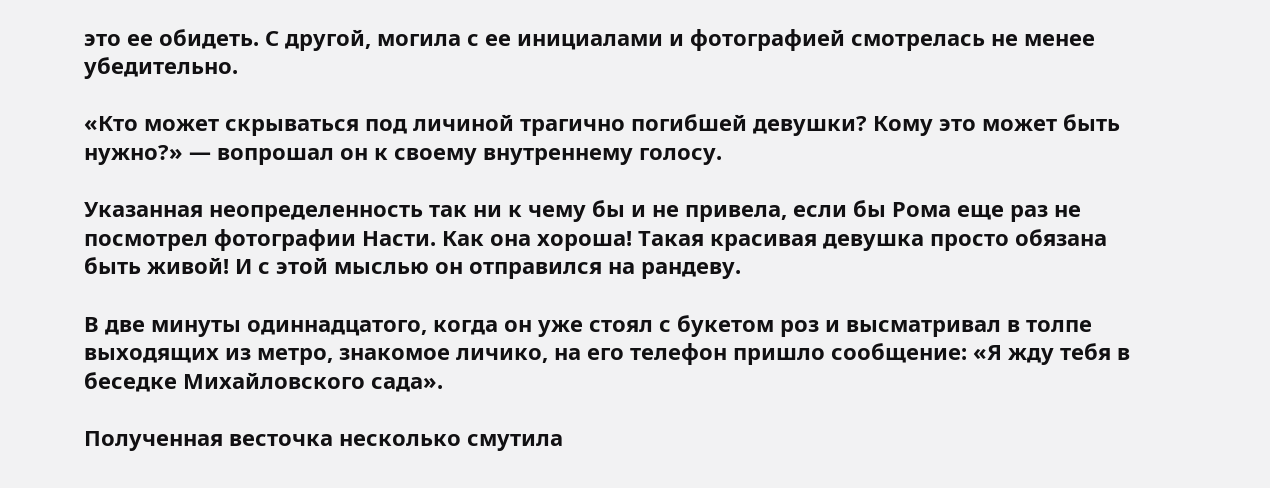это ее обидеть. С другой, могила с ее инициалами и фотографией смотрелась не менее убедительно.

«Кто может скрываться под личиной трагично погибшей девушки? Кому это может быть нужно?» — вопрошал он к своему внутреннему голосу.

Указанная неопределенность так ни к чему бы и не привела, если бы Рома еще раз не посмотрел фотографии Насти. Как она хороша! Такая красивая девушка просто обязана быть живой! И с этой мыслью он отправился на рандеву.

В две минуты одиннадцатого, когда он уже стоял с букетом роз и высматривал в толпе выходящих из метро, знакомое личико, на его телефон пришло сообщение: «Я жду тебя в беседке Михайловского сада».

Полученная весточка несколько смутила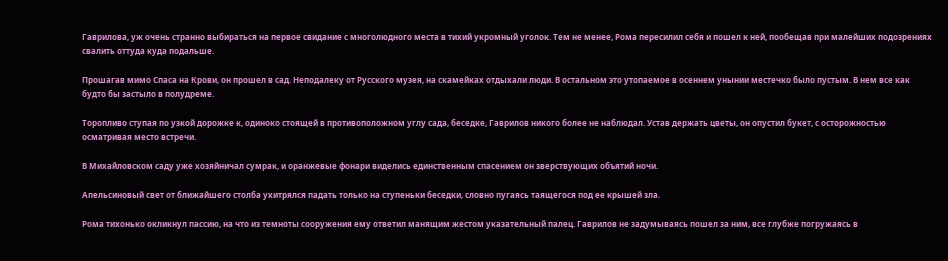Гаврилова, уж очень странно выбираться на первое свидание с многолюдного места в тихий укромный уголок. Тем не менее, Рома пересилил себя и пошел к ней, пообещав при малейших подозрениях свалить оттуда куда подальше.

Прошагав мимо Спаса на Крови, он прошел в сад. Неподалеку от Русского музея, на скамейках отдыхали люди. В остальном это утопаемое в осеннем унынии местечко было пустым. В нем все как будто бы застыло в полудреме.

Торопливо ступая по узкой дорожке к, одиноко стоящей в противоположном углу сада, беседке, Гаврилов никого более не наблюдал. Устав держать цветы, он опустил букет, с осторожностью осматривая место встречи.

В Михайловском саду уже хозяйничал сумрак, и оранжевые фонари виделись единственным спасением он зверствующих объятий ночи.

Апельсиновый свет от ближайшего столба ухитрялся падать только на ступеньки беседки, словно пугаясь таящегося под ее крышей зла.

Рома тихонько окликнул пассию, на что из темноты сооружения ему ответил манящим жестом указательный палец. Гаврилов не задумываясь пошел за ним, все глубже погружаясь в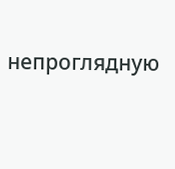непроглядную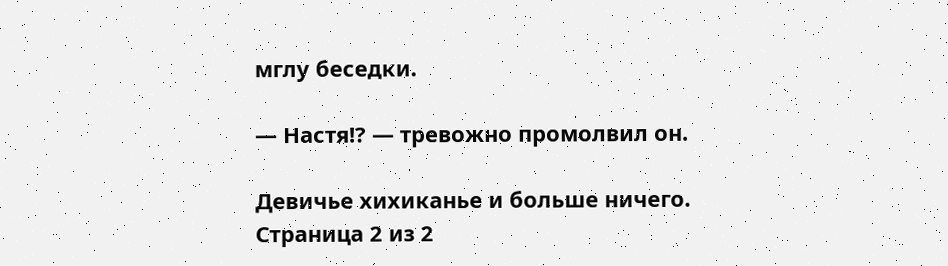мглу беседки.

— Настя!? — тревожно промолвил он.

Девичье хихиканье и больше ничего.
Страница 2 из 2